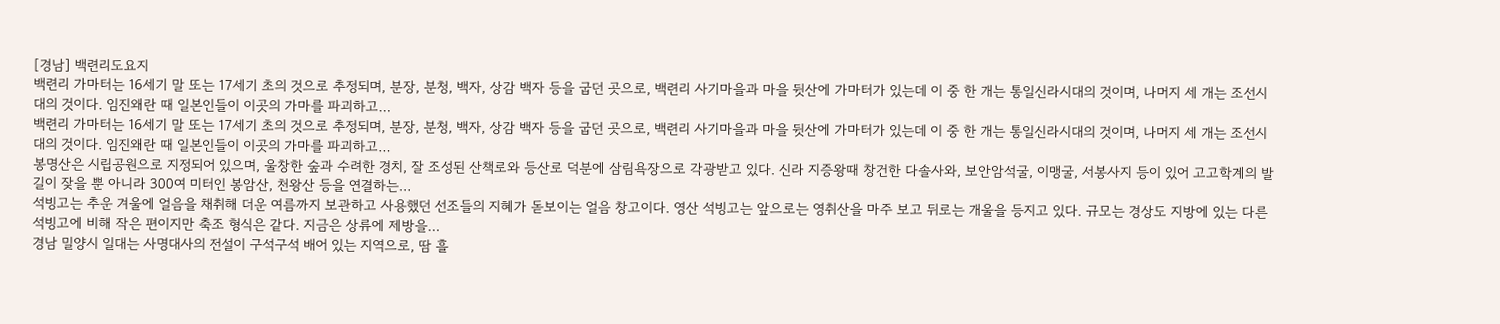[경남] 백련리도요지
백련리 가마터는 16세기 말 또는 17세기 초의 것으로 추정되며, 분장, 분청, 백자, 상감 백자 등을 굽던 곳으로, 백련리 사기마을과 마을 뒷산에 가마터가 있는데 이 중 한 개는 통일신라시대의 것이며, 나머지 세 개는 조선시대의 것이다. 임진왜란 때 일본인들이 이곳의 가마를 파괴하고…
백련리 가마터는 16세기 말 또는 17세기 초의 것으로 추정되며, 분장, 분청, 백자, 상감 백자 등을 굽던 곳으로, 백련리 사기마을과 마을 뒷산에 가마터가 있는데 이 중 한 개는 통일신라시대의 것이며, 나머지 세 개는 조선시대의 것이다. 임진왜란 때 일본인들이 이곳의 가마를 파괴하고…
봉명산은 시립공원으로 지정되어 있으며, 울창한 숲과 수려한 경치, 잘 조성된 산책로와 등산로 덕분에 삼림욕장으로 각광받고 있다. 신라 지증왕때 창건한 다솔사와, 보안암석굴, 이맹굴, 서봉사지 등이 있어 고고학계의 발길이 잦을 뿐 아니라 300여 미터인 봉암산, 천왕산 등을 연결하는…
석빙고는 추운 겨울에 얼음을 채취해 더운 여름까지 보관하고 사용했던 선조들의 지혜가 돋보이는 얼음 창고이다. 영산 석빙고는 앞으로는 영취산을 마주 보고 뒤로는 개울을 등지고 있다. 규모는 경상도 지방에 있는 다른 석빙고에 비해 작은 편이지만 축조 형식은 같다. 지금은 상류에 제방을…
경남 밀양시 일대는 사명대사의 전설이 구석구석 배어 있는 지역으로, 땀 흘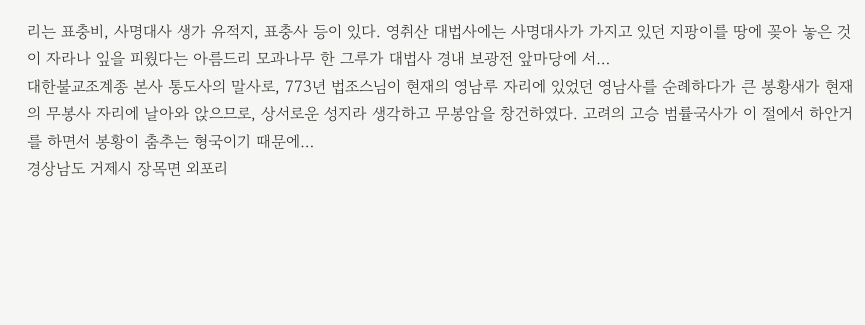리는 표충비, 사명대사 생가 유적지, 표충사 등이 있다. 영취산 대법사에는 사명대사가 가지고 있던 지팡이를 땅에 꽂아 놓은 것이 자라나 잎을 피웠다는 아름드리 모과나무 한 그루가 대법사 경내 보광전 앞마당에 서…
대한불교조계종 본사 통도사의 말사로, 773년 법조스님이 현재의 영남루 자리에 있었던 영남사를 순례하다가 큰 봉황새가 현재의 무봉사 자리에 날아와 앉으므로, 상서로운 성지라 생각하고 무봉암을 창건하였다. 고려의 고승 범률국사가 이 절에서 하안거를 하면서 봉황이 춤추는 형국이기 때문에…
경상남도 거제시 장목면 외포리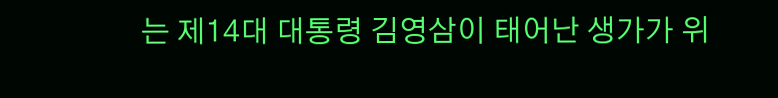는 제14대 대통령 김영삼이 태어난 생가가 위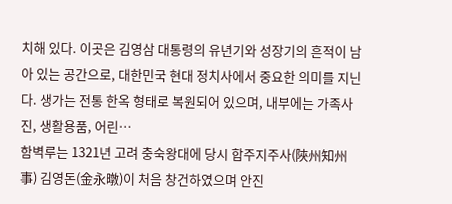치해 있다. 이곳은 김영삼 대통령의 유년기와 성장기의 흔적이 남아 있는 공간으로, 대한민국 현대 정치사에서 중요한 의미를 지닌다. 생가는 전통 한옥 형태로 복원되어 있으며, 내부에는 가족사진, 생활용품, 어린…
함벽루는 1321년 고려 충숙왕대에 당시 합주지주사(陜州知州事) 김영돈(金永暾)이 처음 창건하였으며 안진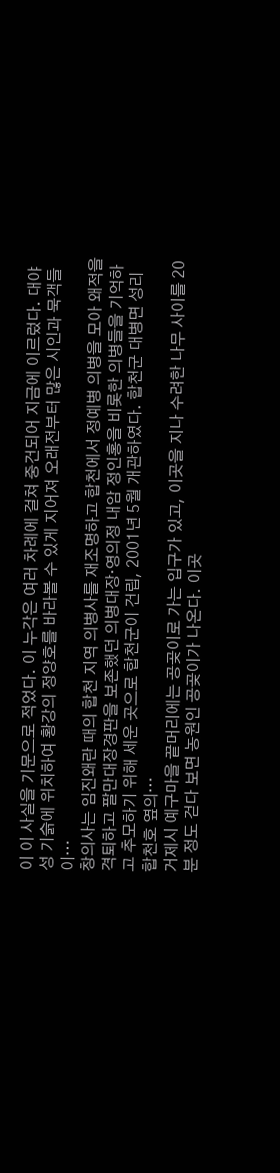이 이 사실을 기문으로 적었다. 이 누각은 여러 차례에 걸쳐 중건되어 지금에 이르렀다. 대야성 기슭에 위치하여 황강의 정양호를 바라볼 수 있게 지어져 오래전부터 많은 시인과 묵객들이…
창의사는 임진왜란 때의 합천 지역 의병사를 재조명하고 합천에서 정예병 의병을 모아 왜적을 격퇴하고 팔만대장경판을 보존했던 의병대장·영의정 내암 정인홍을 비롯한 의병들을 기억하고 추모하기 위해 세운 곳으로 합천군이 건립, 2001년 5월 개관하였다. 합천군 대병면 성리 합천호 옆의…
거제시 예구마을 끝머리에는 공곶이로 가는 입구가 있고, 이곳을 지나 수려한 나무 사이를 20분 정도 걷다 보면 농원인 공곶이가 나온다. 이곳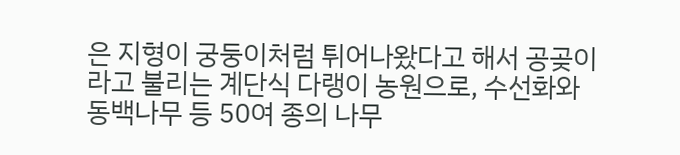은 지형이 궁둥이처럼 튀어나왔다고 해서 공곶이라고 불리는 계단식 다랭이 농원으로, 수선화와 동백나무 등 50여 종의 나무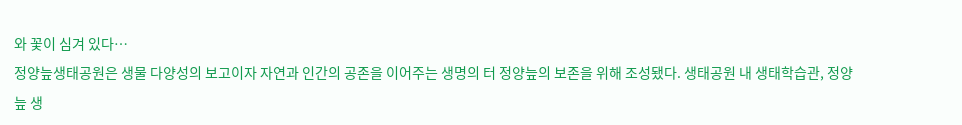와 꽃이 심겨 있다…
정양늪생태공원은 생물 다양성의 보고이자 자연과 인간의 공존을 이어주는 생명의 터 정양늪의 보존을 위해 조성됐다. 생태공원 내 생태학습관, 정양늪 생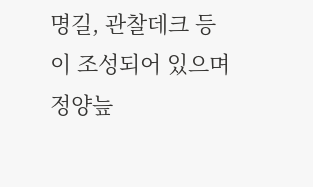명길, 관찰데크 등이 조성되어 있으며 정양늪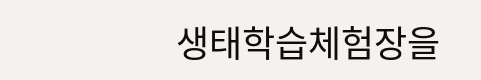생태학습체험장을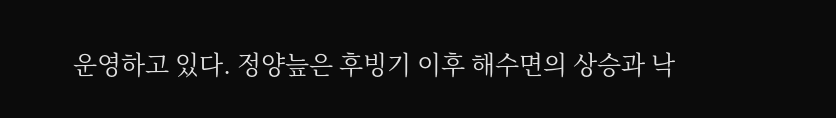운영하고 있다. 정양늪은 후빙기 이후 해수면의 상승과 낙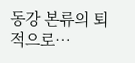동강 본류의 퇴적으로…